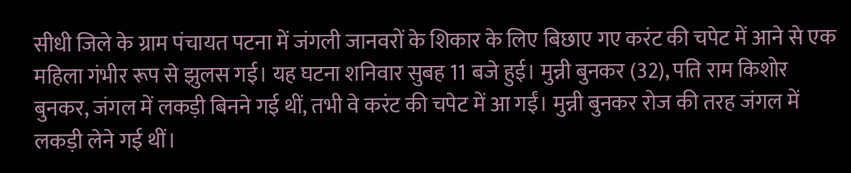सीधी जिले के ग्राम पंचायत पटना में जंगली जानवरों के शिकार के लिए बिछाए गए करंट की चपेट में आने से एक महिला गंभीर रूप से झुलस गई। यह घटना शनिवार सुबह 11 बजे हुई। मुन्नी बुनकर (32), पति राम किशोर बुनकर, जंगल में लकड़ी बिनने गई थीं, तभी वे करंट की चपेट में आ गईं। मुन्नी बुनकर रोज की तरह जंगल में लकड़ी लेने गई थीं।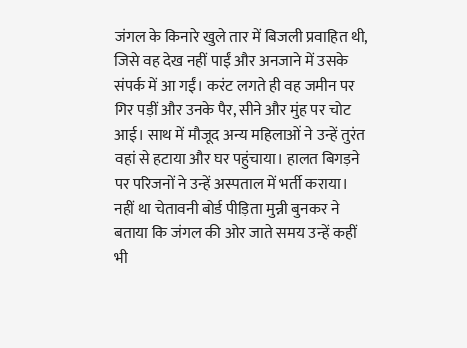जंगल के किनारे खुले तार में बिजली प्रवाहित थी, जिसे वह देख नहीं पाईं और अनजाने में उसके संपर्क में आ गईं। करंट लगते ही वह जमीन पर गिर पड़ीं और उनके पैर, सीने और मुंह पर चोट आई। साथ में मौजूद अन्य महिलाओं ने उन्हें तुरंत वहां से हटाया और घर पहुंचाया। हालत बिगड़ने पर परिजनों ने उन्हें अस्पताल में भर्ती कराया। नहीं था चेतावनी बोर्ड पीड़िता मुन्नी बुनकर ने बताया कि जंगल की ओर जाते समय उन्हें कहीं भी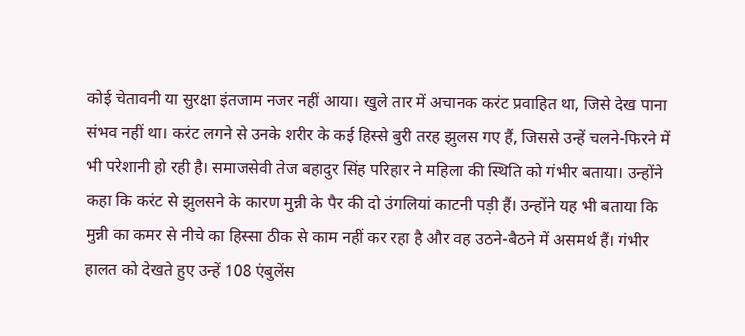कोई चेतावनी या सुरक्षा इंतजाम नजर नहीं आया। खुले तार में अचानक करंट प्रवाहित था, जिसे देख पाना संभव नहीं था। करंट लगने से उनके शरीर के कई हिस्से बुरी तरह झुलस गए हैं, जिससे उन्हें चलने-फिरने में भी परेशानी हो रही है। समाजसेवी तेज बहादुर सिंह परिहार ने महिला की स्थिति को गंभीर बताया। उन्होंने कहा कि करंट से झुलसने के कारण मुन्नी के पैर की दो उंगलियां काटनी पड़ी हैं। उन्होंने यह भी बताया कि मुन्नी का कमर से नीचे का हिस्सा ठीक से काम नहीं कर रहा है और वह उठने-बैठने में असमर्थ हैं। गंभीर हालत को देखते हुए उन्हें 108 एंबुलेंस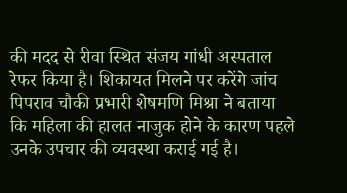की मदद से रीवा स्थित संजय गांधी अस्पताल रेफर किया है। शिकायत मिलने पर करेंगे जांच पिपराव चौकी प्रभारी शेषमणि मिश्रा ने बताया कि महिला की हालत नाजुक होने के कारण पहले उनके उपचार की व्यवस्था कराई गई है।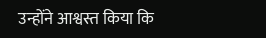उन्होंने आश्वस्त किया कि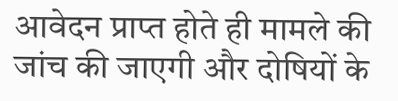आवेदन प्राप्त होते ही मामले की जांच की जाएगी और दोषियों के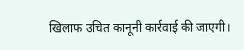खिलाफ उचित कानूनी कार्रवाई की जाएगी।